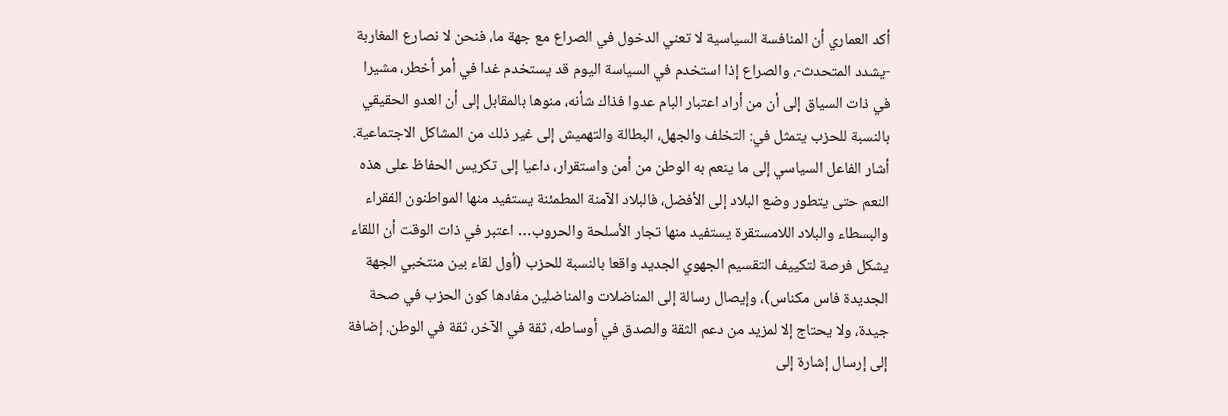أكد العماري أن المنافسة السياسية لا تعني الدخول في الصراع مع جهة ما، فنحن لا نصارع المغاربة -يشدد المتحدث-، والصراع إذا استخدم في السياسة اليوم قد يستخدم غدا في أمر أخطر، مشيرا في ذات السياق إلى أن من أراد اعتبار البام عدوا فذاك شأنه، منوها بالمقابل إلى أن العدو الحقيقي بالنسبة للحزب يتمثل في: التخلف والجهل، البطالة والتهميش إلى غير ذلك من المشاكل الاجتماعية.
أشار الفاعل السياسي إلى ما ينعم به الوطن من أمن واستقرار، داعيا إلى تكريس الحفاظ على هذه النعم حتى يتطور وضع البلاد إلى الأفضل، فالبلاد الآمنة المطمئنة يستفيد منها المواطنون الفقراء والبسطاء والبلاد اللامستقرة يستفيد منها تجار الأسلحة والحروب… اعتبر في ذات الوقت أن اللقاء يشكل فرصة لتكييف التقسيم الجهوي الجديد واقعا بالنسبة للحزب (أول لقاء بين منتخبي الجهة الجديدة فاس مكناس)، وإيصال رسالة إلى المناضلات والمناضلين مفادها كون الحزب في صحة جيدة، ولا يحتاج إلا لمزيد من دعم الثقة والصدق في أوساطه، ثقة في الآخر، ثقة في الوطن. إضافة إلى إرسال إشارة إلى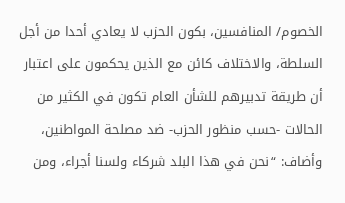الخصوم/ المنافسين، بكون الحزب لا يعادي أحدا من أجل السلطة، والاختلاف كائن مع الذين يحكمون على اعتبار أن طريقة تدبيرهم للشأن العام تكون في الكثير من الحالات -حسب منظور الحزب- ضد مصلحة المواطنين، وأضاف: “نحن في هذا البلد شركاء ولسنا أجراء، ومن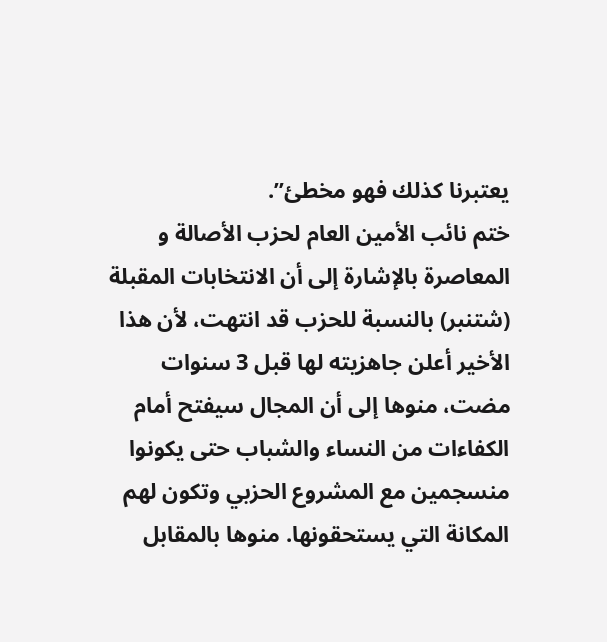يعتبرنا كذلك فهو مخطئ”.
ختم نائب الأمين العام لحزب الأصالة و المعاصرة بالإشارة إلى أن الانتخابات المقبلة (شتنبر) بالنسبة للحزب قد انتهت، لأن هذا الأخير أعلن جاهزيته لها قبل 3 سنوات مضت، منوها إلى أن المجال سيفتح أمام الكفاءات من النساء والشباب حتى يكونوا منسجمين مع المشروع الحزبي وتكون لهم المكانة التي يستحقونها. منوها بالمقابل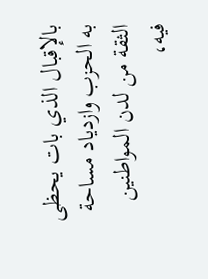بالإقبال الذي بات يحظى به الحزب وازدياد مساحة الثقة من لدن المواطنين فيه،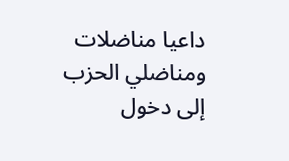داعيا مناضلات ومناضلي الحزب إلى دخول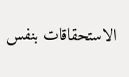الاستحقاقات بنفس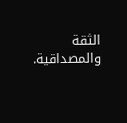الثقة والمصداقية.